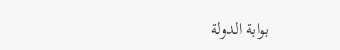بوابة الدولة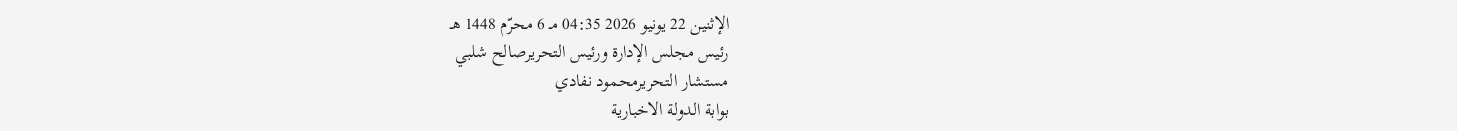الإثنين 22 يونيو 2026 04:35 مـ 6 محرّم 1448 هـ
رئيس مجلس الإدارة ورئيس التحريرصالح شلبي
مستشار التحريرمحمود نفادي
بوابة الدولة الاخبارية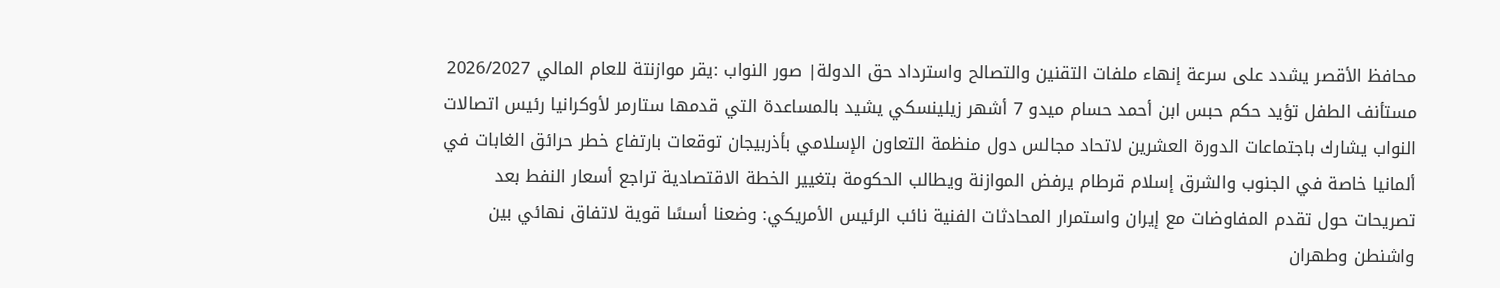محافظ الأقصر يشدد على سرعة إنهاء ملفات التقنين والتصالح واسترداد حق الدولة| صور النواب :يقر موازنتة للعام المالي 2026/2027 مستأنف الطفل تؤيد حكم حبس ابن أحمد حسام ميدو 7 أشهر زيلينسكي يشيد بالمساعدة التي قدمها ستارمر لأوكرانيا رئيس اتصالات النواب يشارك باجتماعات الدورة العشرين لاتحاد مجالس دول منظمة التعاون الإسلامي بأذربيجان توقعات بارتفاع خطر حرائق الغابات في ألمانيا خاصة في الجنوب والشرق إسلام قرطام يرفض الموازنة ويطالب الحكومة بتغيير الخطة الاقتصادية تراجع أسعار النفط بعد تصريحات حول تقدم المفاوضات مع إيران واستمرار المحادثات الفنية نائب الرئيس الأمريكي: وضعنا أسسًا قوية لاتفاق نهائي بين واشنطن وطهران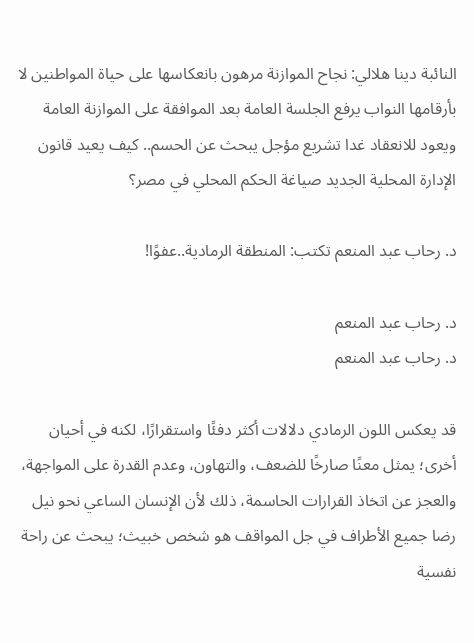النائبة دينا هلالي: نجاح الموازنة مرهون بانعكاسها على حياة المواطنين لا بأرقامها النواب يرفع الجلسة العامة بعد الموافقة على الموازنة العامة ويعود للانعقاد غدا تشريع مؤجل يبحث عن الحسم.. كيف يعيد قانون الإدارة المحلية الجديد صياغة الحكم المحلي في مصر؟

د. رحاب عبد المنعم تكتب: المنطقة الرمادية..عفوًا!

د. رحاب عبد المنعم
د. رحاب عبد المنعم

قد يعكس اللون الرمادي دلالات أكثر دفئًا واستقرارًا، لكنه في أحيان أخرى؛ يمثل معنًا صارخًا للضعف، والتهاون، وعدم القدرة على المواجهة، والعجز عن اتخاذ القرارات الحاسمة، ذلك لأن الإنسان الساعي نحو نيل رضا جميع الأطراف في جل المواقف هو شخص خبيث؛ يبحث عن راحة نفسية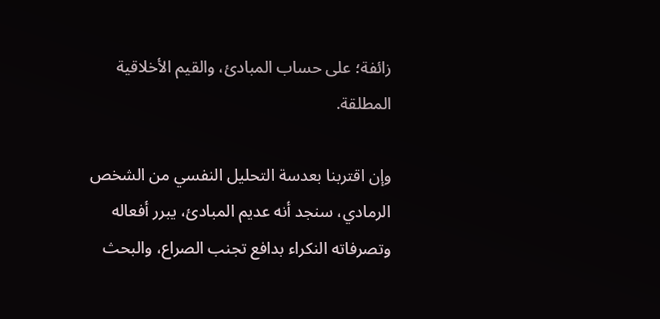زائفة؛ على حساب المبادئ، والقيم الأخلاقية المطلقة.

وإن اقتربنا بعدسة التحليل النفسي من الشخص الرمادي، سنجد أنه عديم المبادئ، يبرر أفعاله وتصرفاته النكراء بدافع تجنب الصراع، والبحث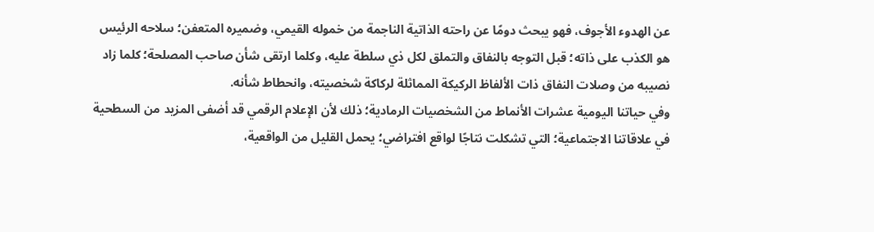عن الهدوء الأجوف، فهو يبحث دومًا عن راحته الذاتية الناجمة من خموله القيمي، وضميره المتعفن؛ سلاحه الرئيس هو الكذب على ذاته؛ قبل التوجه بالنفاق والتملق لكل ذي سلطة عليه، وكلما ارتقى شأن صاحب المصلحة؛ كلما زاد نصيبه من وصلات النفاق ذات الألفاظ الركيكة المماثلة لركاكة شخصيته، وانحطاط شأنه.
وفي حياتنا اليومية عشرات الأنماط من الشخصيات الرمادية؛ ذلك لأن الإعلام الرقمي قد أضفى المزيد من السطحية في علاقاتنا الاجتماعية؛ التي تشكلت نتاجًا لواقع افتراضي؛ يحمل القليل من الواقعية،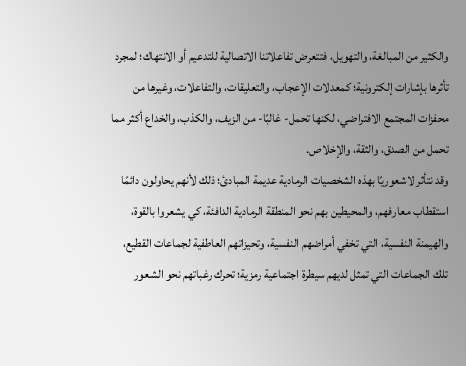والكثير من المبالغة، والتهويل، فتتعرض تفاعلاتنا الاتصالية للتدعيم أو الانتهاك؛ لمجرد تأثرها بإشارات إلكترونية؛ كمعدلات الإعجاب، والتعليقات، والتفاعلات، وغيرها من محفزات المجتمع الافتراضي، لكنها تحمل- غالبًا- من الزيف، والكذب، والخداع أكثر مما تحمل من الصدق، والثقة، والإخلاص.
وقد نتأثر لاشعوريًا بهذه الشخصيات الرمادية عديمة المبادئ؛ ذلك لأنهم يحاولون دائمًا استقطاب معارفهم، والمحيطين بهم نحو المنطقة الرمادية الدافئة، كي يشعروا بالقوة، والهيمنة النفسية، التي تخفي أمراضهم النفسية، وتحيزاتهم العاطفية لجماعات القطيع، تلك الجماعات التي تمثل لديهم سيطرة اجتماعية رمزية؛ تحرك رغباتهم نحو الشعور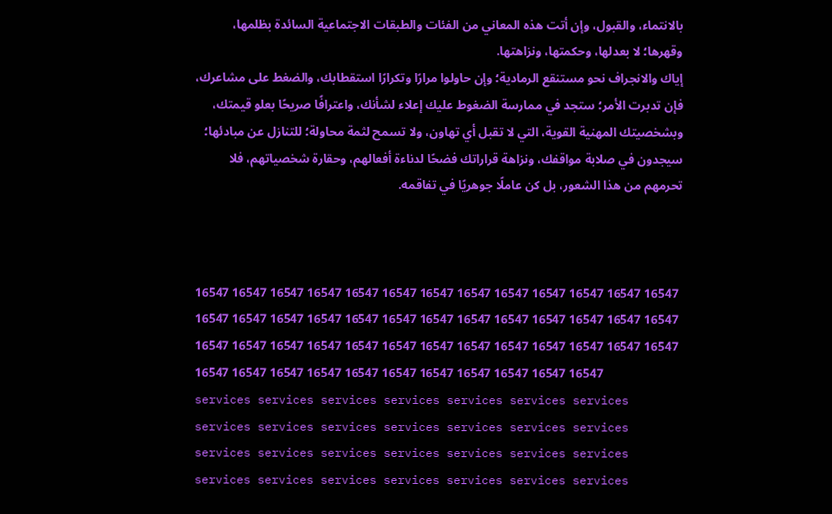بالانتماء، والقبول، وإن أتت هذه المعاني من الفئات والطبقات الاجتماعية السائدة بظلمها، وقهرها؛ لا بعدلها، وحكمتها، ونزاهتها.
إياك والانجراف نحو مستنقع الرمادية؛ وإن حاولوا مرارًا وتكرارًا استقطابك، والضغط على مشاعرك، فإن تدبرت الأمر؛ ستجد في ممارسة الضغوط عليك إعلاء لشأنك، واعترافًا صريحًا بعلو قيمتك، وبشخصيتك المهنية القوية، التي لا تقبل أي تهاون، ولا تسمح لثمة محاولة؛ للتنازل عن مبادئها؛ سيجدون في صلابة مواقفك، ونزاهة قراراتك فضحًا لدناءة أفعالهم، وحقارة شخصياتهم، فلا تحرمهم من هذا الشعور، بل كن عاملًا جوهريًا في تفاقمه.



16547 16547 16547 16547 16547 16547 16547 16547 16547 16547 16547 16547 16547 16547 16547 16547 16547 16547 16547 16547 16547 16547 16547 16547 16547 16547 16547 16547 16547 16547 16547 16547 16547 16547 16547 16547 16547 16547 16547 16547 16547 16547 16547 16547 16547 16547 16547 16547 16547 16547 services services services services services services services services services services services services services services services services services services services services services services services services services services services services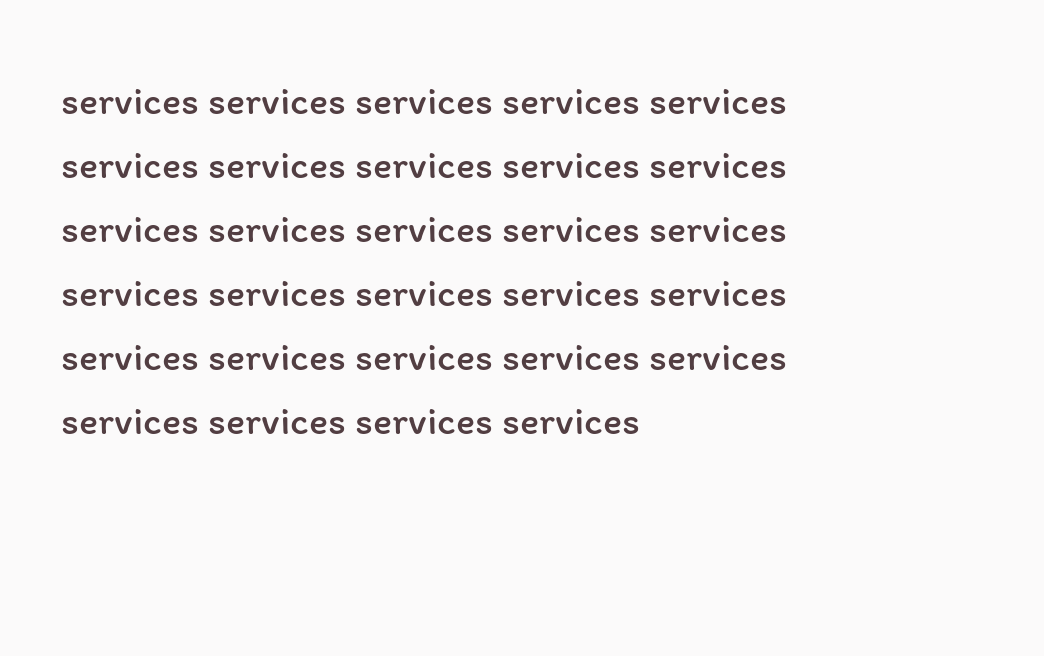services services services services services services services services services services services services services services services services services services services services services services services services services services services services services